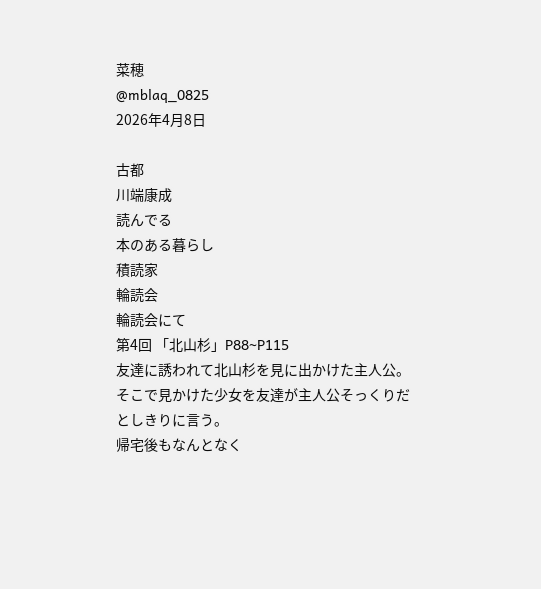菜穂
@mblaq_0825
2026年4月8日

古都
川端康成
読んでる
本のある暮らし
積読家
輪読会
輪読会にて
第4回 「北山杉」P88~P115
友達に誘われて北山杉を見に出かけた主人公。
そこで見かけた少女を友達が主人公そっくりだとしきりに言う。
帰宅後もなんとなく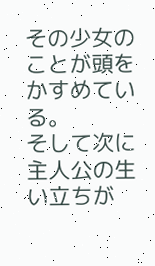その少女のことが頭をかすめている。
そして次に主人公の生い立ちが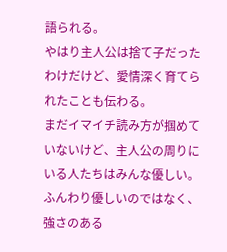語られる。
やはり主人公は捨て子だったわけだけど、愛情深く育てられたことも伝わる。
まだイマイチ読み方が掴めていないけど、主人公の周りにいる人たちはみんな優しい。ふんわり優しいのではなく、強さのある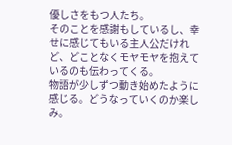優しさをもつ人たち。
そのことを感謝もしているし、幸せに感じてもいる主人公だけれど、どことなくモヤモヤを抱えているのも伝わってくる。
物語が少しずつ動き始めたように感じる。どうなっていくのか楽しみ。